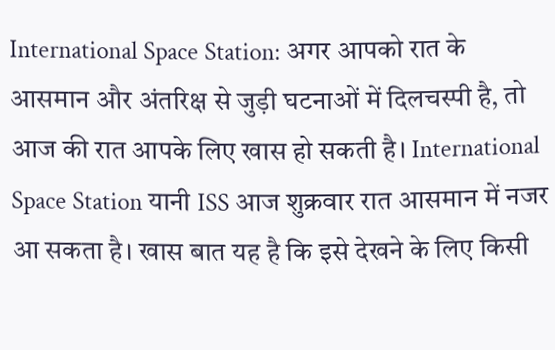International Space Station: अगर आपको रात के आसमान और अंतरिक्ष से जुड़ी घटनाओं में दिलचस्पी है, तो आज की रात आपके लिए खास हो सकती है। International Space Station यानी ISS आज शुक्रवार रात आसमान में नजर आ सकता है। खास बात यह है कि इसे देखने के लिए किसी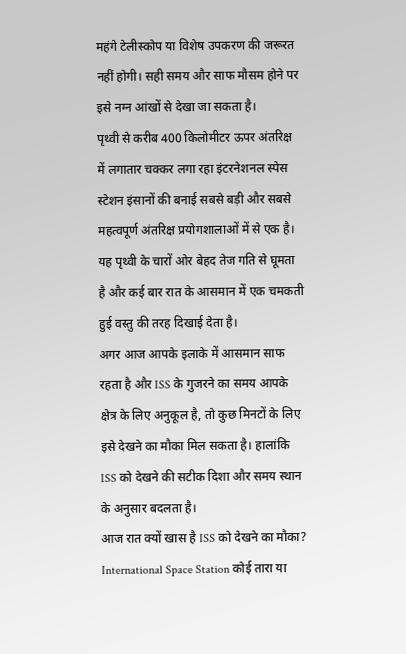महंगे टेलीस्कोप या विशेष उपकरण की जरूरत नहीं होगी। सही समय और साफ मौसम होने पर इसे नग्न आंखों से देखा जा सकता है।
पृथ्वी से करीब 400 किलोमीटर ऊपर अंतरिक्ष में लगातार चक्कर लगा रहा इंटरनेशनल स्पेस स्टेशन इंसानों की बनाई सबसे बड़ी और सबसे महत्वपूर्ण अंतरिक्ष प्रयोगशालाओं में से एक है। यह पृथ्वी के चारों ओर बेहद तेज गति से घूमता है और कई बार रात के आसमान में एक चमकती हुई वस्तु की तरह दिखाई देता है।
अगर आज आपके इलाके में आसमान साफ रहता है और ISS के गुजरने का समय आपके क्षेत्र के लिए अनुकूल है, तो कुछ मिनटों के लिए इसे देखने का मौका मिल सकता है। हालांकि ISS को देखने की सटीक दिशा और समय स्थान के अनुसार बदलता है।
आज रात क्यों खास है ISS को देखने का मौका?
International Space Station कोई तारा या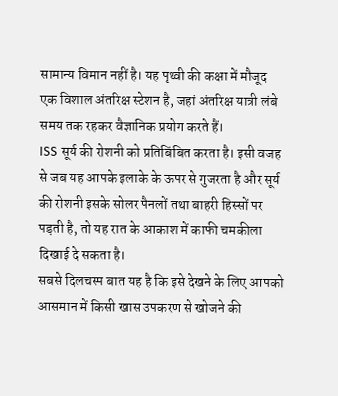सामान्य विमान नहीं है। यह पृथ्वी की कक्षा में मौजूद एक विशाल अंतरिक्ष स्टेशन है, जहां अंतरिक्ष यात्री लंबे समय तक रहकर वैज्ञानिक प्रयोग करते हैं।
ISS सूर्य की रोशनी को प्रतिबिंबित करता है। इसी वजह से जब यह आपके इलाके के ऊपर से गुजरता है और सूर्य की रोशनी इसके सोलर पैनलों तथा बाहरी हिस्सों पर पड़ती है, तो यह रात के आकाश में काफी चमकीला दिखाई दे सकता है।
सबसे दिलचस्प बात यह है कि इसे देखने के लिए आपको आसमान में किसी खास उपकरण से खोजने की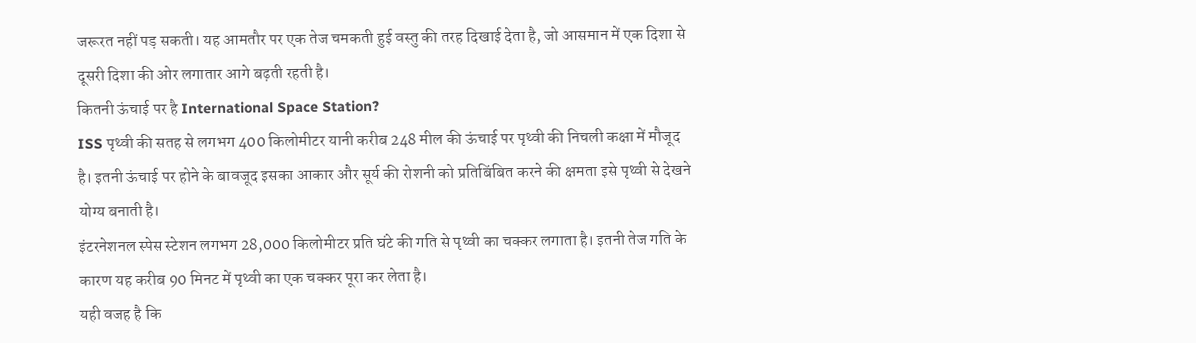जरूरत नहीं पड़ सकती। यह आमतौर पर एक तेज चमकती हुई वस्तु की तरह दिखाई देता है, जो आसमान में एक दिशा से दूसरी दिशा की ओर लगातार आगे बढ़ती रहती है।
कितनी ऊंचाई पर है International Space Station?
ISS पृथ्वी की सतह से लगभग 400 किलोमीटर यानी करीब 248 मील की ऊंचाई पर पृथ्वी की निचली कक्षा में मौजूद है। इतनी ऊंचाई पर होने के बावजूद इसका आकार और सूर्य की रोशनी को प्रतिबिंबित करने की क्षमता इसे पृथ्वी से देखने योग्य बनाती है।
इंटरनेशनल स्पेस स्टेशन लगभग 28,000 किलोमीटर प्रति घंटे की गति से पृथ्वी का चक्कर लगाता है। इतनी तेज गति के कारण यह करीब 90 मिनट में पृथ्वी का एक चक्कर पूरा कर लेता है।
यही वजह है कि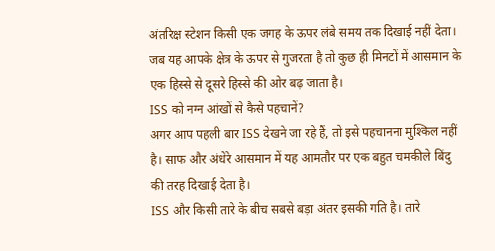अंतरिक्ष स्टेशन किसी एक जगह के ऊपर लंबे समय तक दिखाई नहीं देता। जब यह आपके क्षेत्र के ऊपर से गुजरता है तो कुछ ही मिनटों में आसमान के एक हिस्से से दूसरे हिस्से की ओर बढ़ जाता है।
ISS को नग्न आंखों से कैसे पहचानें?
अगर आप पहली बार ISS देखने जा रहे हैं, तो इसे पहचानना मुश्किल नहीं है। साफ और अंधेरे आसमान में यह आमतौर पर एक बहुत चमकीले बिंदु की तरह दिखाई देता है।
ISS और किसी तारे के बीच सबसे बड़ा अंतर इसकी गति है। तारे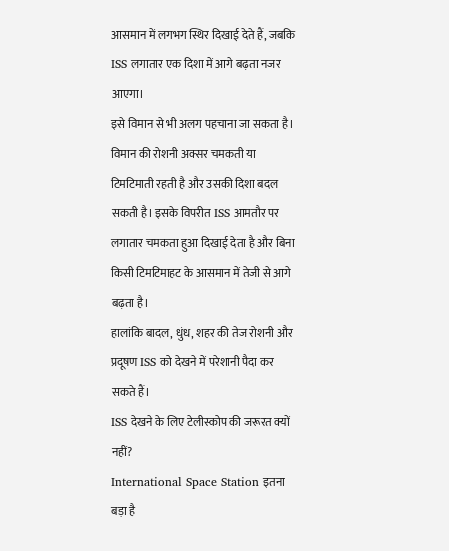आसमान में लगभग स्थिर दिखाई देते हैं, जबकि ISS लगातार एक दिशा में आगे बढ़ता नजर आएगा।
इसे विमान से भी अलग पहचाना जा सकता है। विमान की रोशनी अक्सर चमकती या टिमटिमाती रहती है और उसकी दिशा बदल सकती है। इसके विपरीत ISS आमतौर पर लगातार चमकता हुआ दिखाई देता है और बिना किसी टिमटिमाहट के आसमान में तेजी से आगे बढ़ता है।
हालांकि बादल, धुंध, शहर की तेज रोशनी और प्रदूषण ISS को देखने में परेशानी पैदा कर सकते हैं।
ISS देखने के लिए टेलीस्कोप की जरूरत क्यों नहीं?
International Space Station इतना बड़ा है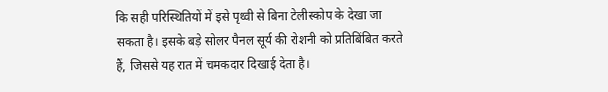कि सही परिस्थितियों में इसे पृथ्वी से बिना टेलीस्कोप के देखा जा सकता है। इसके बड़े सोलर पैनल सूर्य की रोशनी को प्रतिबिंबित करते हैं, जिससे यह रात में चमकदार दिखाई देता है।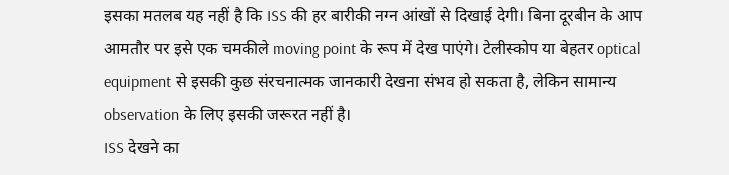इसका मतलब यह नहीं है कि ISS की हर बारीकी नग्न आंखों से दिखाई देगी। बिना दूरबीन के आप आमतौर पर इसे एक चमकीले moving point के रूप में देख पाएंगे। टेलीस्कोप या बेहतर optical equipment से इसकी कुछ संरचनात्मक जानकारी देखना संभव हो सकता है, लेकिन सामान्य observation के लिए इसकी जरूरत नहीं है।
ISS देखने का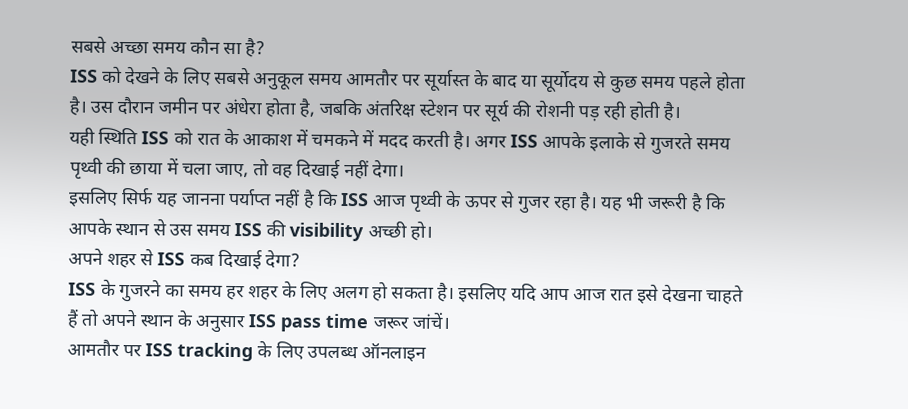सबसे अच्छा समय कौन सा है?
ISS को देखने के लिए सबसे अनुकूल समय आमतौर पर सूर्यास्त के बाद या सूर्योदय से कुछ समय पहले होता है। उस दौरान जमीन पर अंधेरा होता है, जबकि अंतरिक्ष स्टेशन पर सूर्य की रोशनी पड़ रही होती है।
यही स्थिति ISS को रात के आकाश में चमकने में मदद करती है। अगर ISS आपके इलाके से गुजरते समय पृथ्वी की छाया में चला जाए, तो वह दिखाई नहीं देगा।
इसलिए सिर्फ यह जानना पर्याप्त नहीं है कि ISS आज पृथ्वी के ऊपर से गुजर रहा है। यह भी जरूरी है कि आपके स्थान से उस समय ISS की visibility अच्छी हो।
अपने शहर से ISS कब दिखाई देगा?
ISS के गुजरने का समय हर शहर के लिए अलग हो सकता है। इसलिए यदि आप आज रात इसे देखना चाहते हैं तो अपने स्थान के अनुसार ISS pass time जरूर जांचें।
आमतौर पर ISS tracking के लिए उपलब्ध ऑनलाइन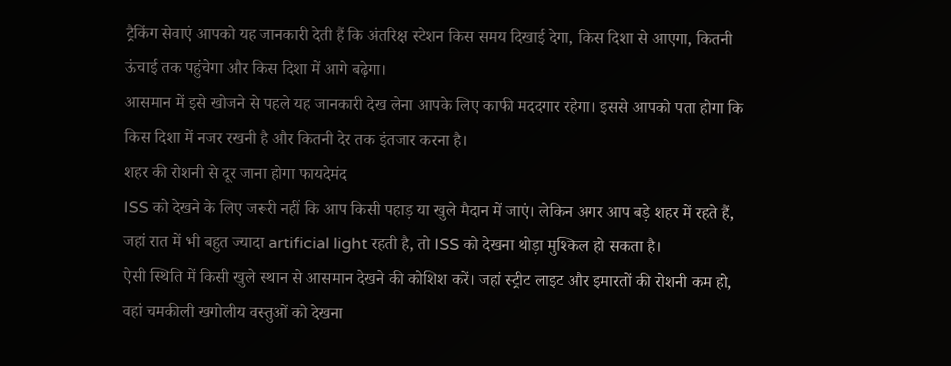ट्रैकिंग सेवाएं आपको यह जानकारी देती हैं कि अंतरिक्ष स्टेशन किस समय दिखाई देगा, किस दिशा से आएगा, कितनी ऊंचाई तक पहुंचेगा और किस दिशा में आगे बढ़ेगा।
आसमान में इसे खोजने से पहले यह जानकारी देख लेना आपके लिए काफी मददगार रहेगा। इससे आपको पता होगा कि किस दिशा में नजर रखनी है और कितनी देर तक इंतजार करना है।
शहर की रोशनी से दूर जाना होगा फायदेमंद
ISS को देखने के लिए जरूरी नहीं कि आप किसी पहाड़ या खुले मैदान में जाएं। लेकिन अगर आप बड़े शहर में रहते हैं, जहां रात में भी बहुत ज्यादा artificial light रहती है, तो ISS को देखना थोड़ा मुश्किल हो सकता है।
ऐसी स्थिति में किसी खुले स्थान से आसमान देखने की कोशिश करें। जहां स्ट्रीट लाइट और इमारतों की रोशनी कम हो, वहां चमकीली खगोलीय वस्तुओं को देखना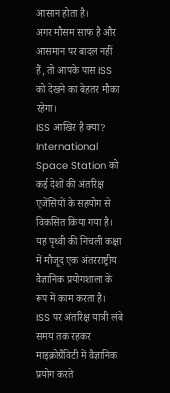आसान होता है।
अगर मौसम साफ है और आसमान पर बादल नहीं हैं, तो आपके पास ISS को देखने का बेहतर मौका रहेगा।
ISS आखिर है क्या?
International Space Station को कई देशों की अंतरिक्ष एजेंसियों के सहयोग से विकसित किया गया है। यह पृथ्वी की निचली कक्षा में मौजूद एक अंतरराष्ट्रीय वैज्ञानिक प्रयोगशाला के रूप में काम करता है।
ISS पर अंतरिक्ष यात्री लंबे समय तक रहकर माइक्रोग्रैविटी में वैज्ञानिक प्रयोग करते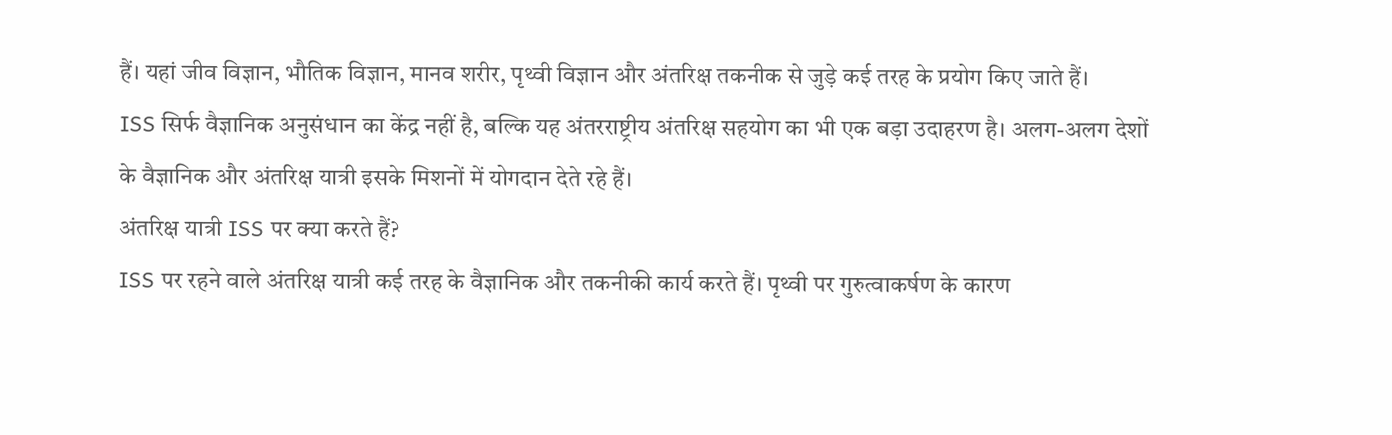हैं। यहां जीव विज्ञान, भौतिक विज्ञान, मानव शरीर, पृथ्वी विज्ञान और अंतरिक्ष तकनीक से जुड़े कई तरह के प्रयोग किए जाते हैं।
ISS सिर्फ वैज्ञानिक अनुसंधान का केंद्र नहीं है, बल्कि यह अंतरराष्ट्रीय अंतरिक्ष सहयोग का भी एक बड़ा उदाहरण है। अलग-अलग देशों के वैज्ञानिक और अंतरिक्ष यात्री इसके मिशनों में योगदान देते रहे हैं।
अंतरिक्ष यात्री ISS पर क्या करते हैं?
ISS पर रहने वाले अंतरिक्ष यात्री कई तरह के वैज्ञानिक और तकनीकी कार्य करते हैं। पृथ्वी पर गुरुत्वाकर्षण के कारण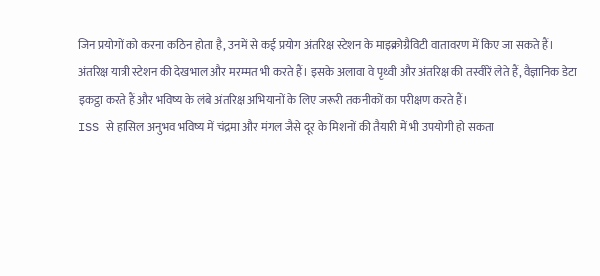जिन प्रयोगों को करना कठिन होता है, उनमें से कई प्रयोग अंतरिक्ष स्टेशन के माइक्रोग्रैविटी वातावरण में किए जा सकते हैं।
अंतरिक्ष यात्री स्टेशन की देखभाल और मरम्मत भी करते हैं। इसके अलावा वे पृथ्वी और अंतरिक्ष की तस्वीरें लेते हैं, वैज्ञानिक डेटा इकट्ठा करते हैं और भविष्य के लंबे अंतरिक्ष अभियानों के लिए जरूरी तकनीकों का परीक्षण करते हैं।
ISS से हासिल अनुभव भविष्य में चंद्रमा और मंगल जैसे दूर के मिशनों की तैयारी में भी उपयोगी हो सकता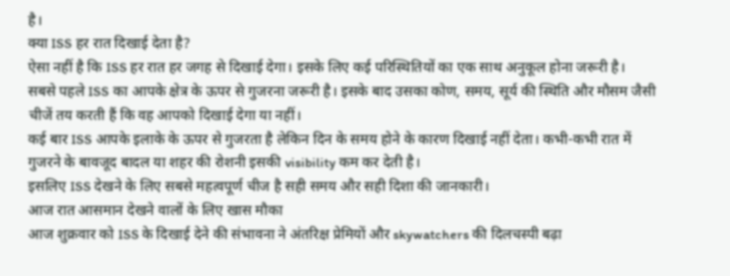है।
क्या ISS हर रात दिखाई देता है?
ऐसा नहीं है कि ISS हर रात हर जगह से दिखाई देगा। इसके लिए कई परिस्थितियों का एक साथ अनुकूल होना जरूरी है।
सबसे पहले ISS का आपके क्षेत्र के ऊपर से गुजरना जरूरी है। इसके बाद उसका कोण, समय, सूर्य की स्थिति और मौसम जैसी चीजें तय करती हैं कि वह आपको दिखाई देगा या नहीं।
कई बार ISS आपके इलाके के ऊपर से गुजरता है लेकिन दिन के समय होने के कारण दिखाई नहीं देता। कभी-कभी रात में गुजरने के बावजूद बादल या शहर की रोशनी इसकी visibility कम कर देती है।
इसलिए ISS देखने के लिए सबसे महत्वपूर्ण चीज है सही समय और सही दिशा की जानकारी।
आज रात आसमान देखने वालों के लिए खास मौका
आज शुक्रवार को ISS के दिखाई देने की संभावना ने अंतरिक्ष प्रेमियों और skywatchers की दिलचस्पी बढ़ा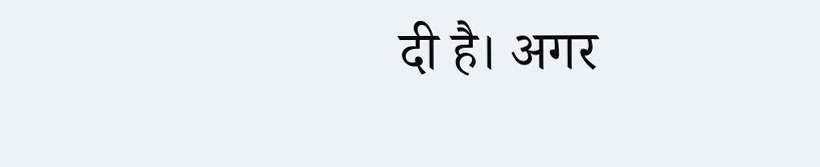दी है। अगर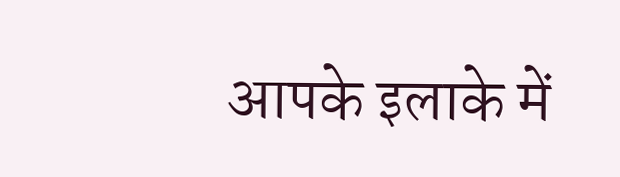आपके इलाके में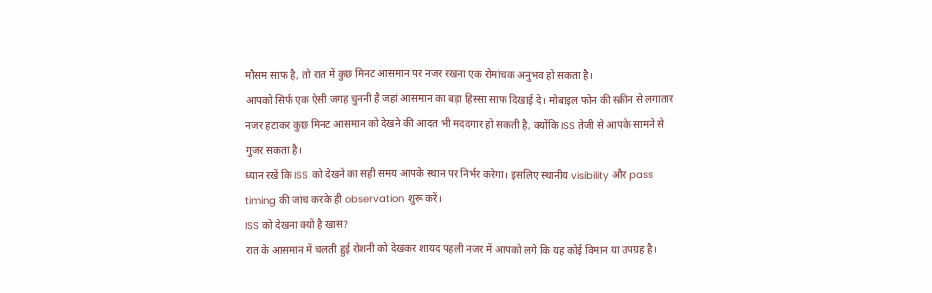मौसम साफ है, तो रात में कुछ मिनट आसमान पर नजर रखना एक रोमांचक अनुभव हो सकता है।
आपको सिर्फ एक ऐसी जगह चुननी है जहां आसमान का बड़ा हिस्सा साफ दिखाई दे। मोबाइल फोन की स्क्रीन से लगातार नजर हटाकर कुछ मिनट आसमान को देखने की आदत भी मददगार हो सकती है, क्योंकि ISS तेजी से आपके सामने से गुजर सकता है।
ध्यान रखें कि ISS को देखने का सही समय आपके स्थान पर निर्भर करेगा। इसलिए स्थानीय visibility और pass timing की जांच करके ही observation शुरू करें।
ISS को देखना क्यों है खास?
रात के आसमान में चलती हुई रोशनी को देखकर शायद पहली नजर में आपको लगे कि यह कोई विमान या उपग्रह है।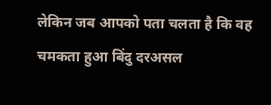लेकिन जब आपको पता चलता है कि वह चमकता हुआ बिंदु दरअसल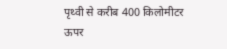पृथ्वी से करीब 400 किलोमीटर ऊपर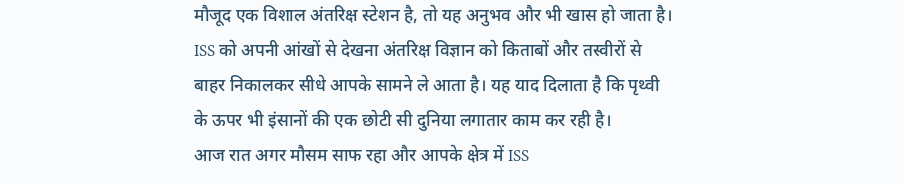मौजूद एक विशाल अंतरिक्ष स्टेशन है, तो यह अनुभव और भी खास हो जाता है।
ISS को अपनी आंखों से देखना अंतरिक्ष विज्ञान को किताबों और तस्वीरों से बाहर निकालकर सीधे आपके सामने ले आता है। यह याद दिलाता है कि पृथ्वी के ऊपर भी इंसानों की एक छोटी सी दुनिया लगातार काम कर रही है।
आज रात अगर मौसम साफ रहा और आपके क्षेत्र में ISS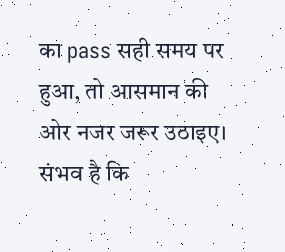का pass सही समय पर हुआ, तो आसमान की ओर नजर जरूर उठाइए। संभव है कि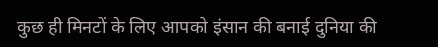कुछ ही मिनटों के लिए आपको इंसान की बनाई दुनिया की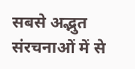सबसे अद्भुत संरचनाओं में से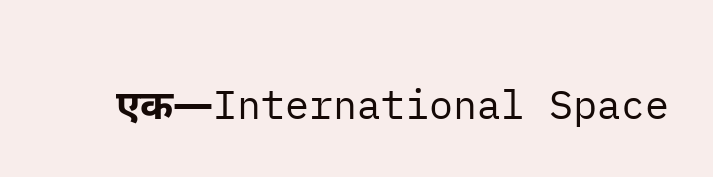एक—International Space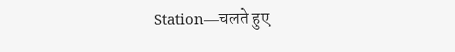Station—चलते हुए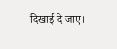दिखाई दे जाए।